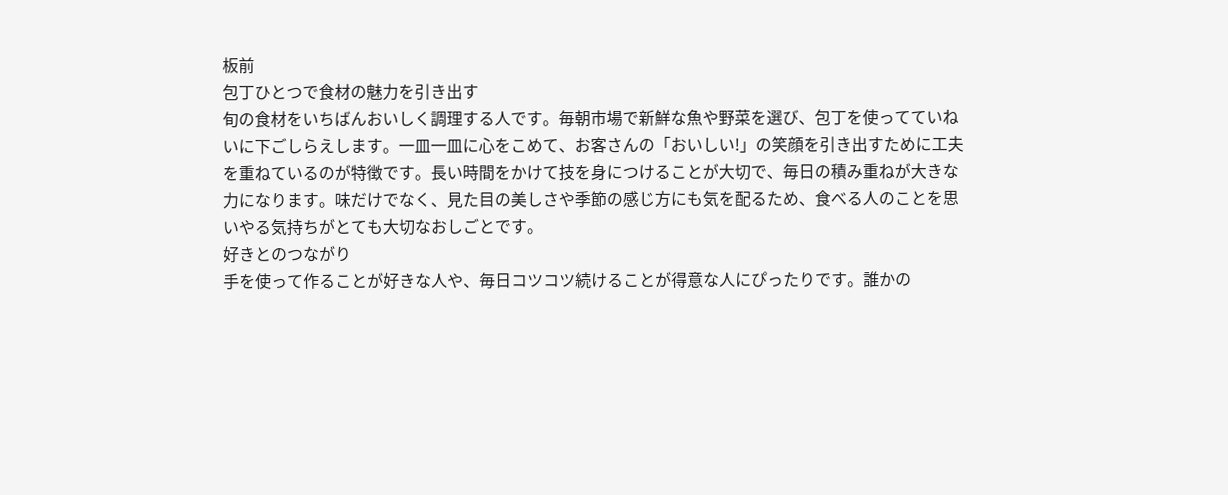板前
包丁ひとつで食材の魅力を引き出す
旬の食材をいちばんおいしく調理する人です。毎朝市場で新鮮な魚や野菜を選び、包丁を使ってていねいに下ごしらえします。一皿一皿に心をこめて、お客さんの「おいしい!」の笑顔を引き出すために工夫を重ねているのが特徴です。長い時間をかけて技を身につけることが大切で、毎日の積み重ねが大きな力になります。味だけでなく、見た目の美しさや季節の感じ方にも気を配るため、食べる人のことを思いやる気持ちがとても大切なおしごとです。
好きとのつながり
手を使って作ることが好きな人や、毎日コツコツ続けることが得意な人にぴったりです。誰かの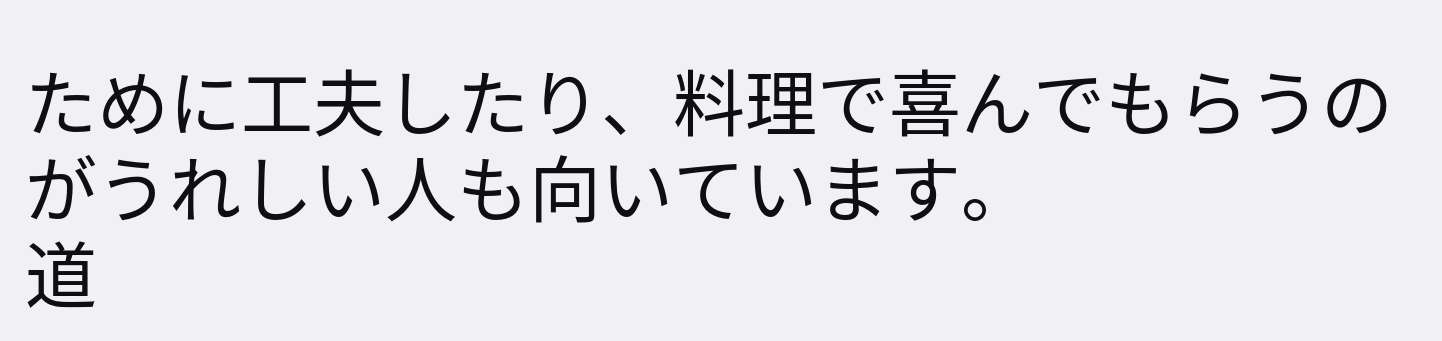ために工夫したり、料理で喜んでもらうのがうれしい人も向いています。
道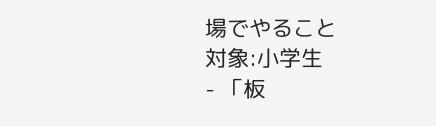場でやること
対象:小学生
- 「板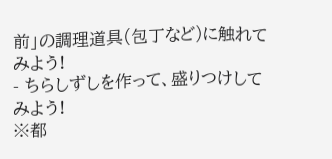前」の調理道具(包丁など)に触れてみよう!
- ちらしずしを作って、盛りつけしてみよう!
※都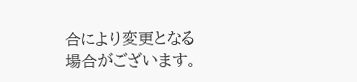合により変更となる場合がございます。